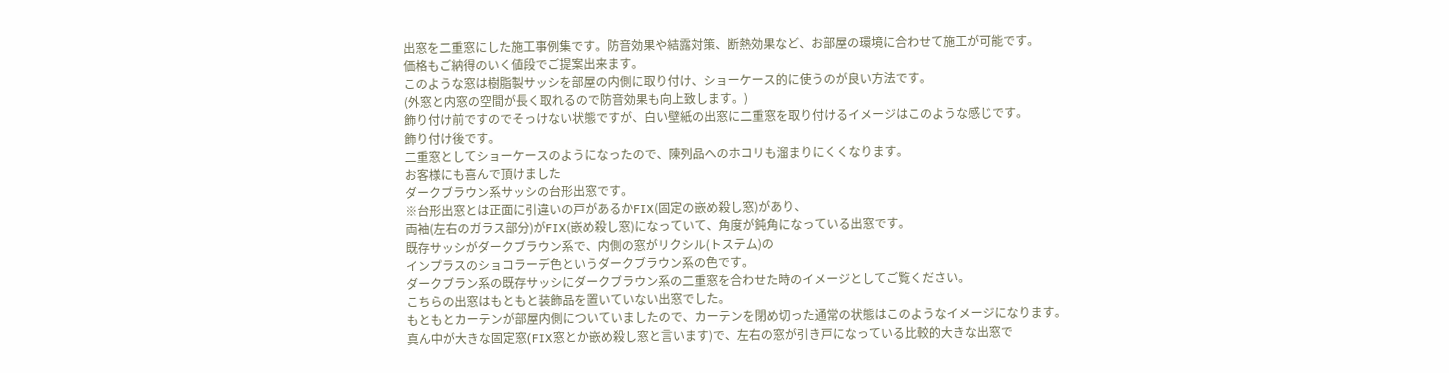出窓を二重窓にした施工事例集です。防音効果や結露対策、断熱効果など、お部屋の環境に合わせて施工が可能です。
価格もご納得のいく値段でご提案出来ます。
このような窓は樹脂製サッシを部屋の内側に取り付け、ショーケース的に使うのが良い方法です。
(外窓と内窓の空間が長く取れるので防音効果も向上致します。)
飾り付け前ですのでそっけない状態ですが、白い壁紙の出窓に二重窓を取り付けるイメージはこのような感じです。
飾り付け後です。
二重窓としてショーケースのようになったので、陳列品へのホコリも溜まりにくくなります。
お客様にも喜んで頂けました
ダークブラウン系サッシの台形出窓です。
※台形出窓とは正面に引違いの戸があるかFIX(固定の嵌め殺し窓)があり、
両袖(左右のガラス部分)がFIX(嵌め殺し窓)になっていて、角度が鈍角になっている出窓です。
既存サッシがダークブラウン系で、内側の窓がリクシル(トステム)の
インプラスのショコラーデ色というダークブラウン系の色です。
ダークブラン系の既存サッシにダークブラウン系の二重窓を合わせた時のイメージとしてご覧ください。
こちらの出窓はもともと装飾品を置いていない出窓でした。
もともとカーテンが部屋内側についていましたので、カーテンを閉め切った通常の状態はこのようなイメージになります。
真ん中が大きな固定窓(FIX窓とか嵌め殺し窓と言います)で、左右の窓が引き戸になっている比較的大きな出窓で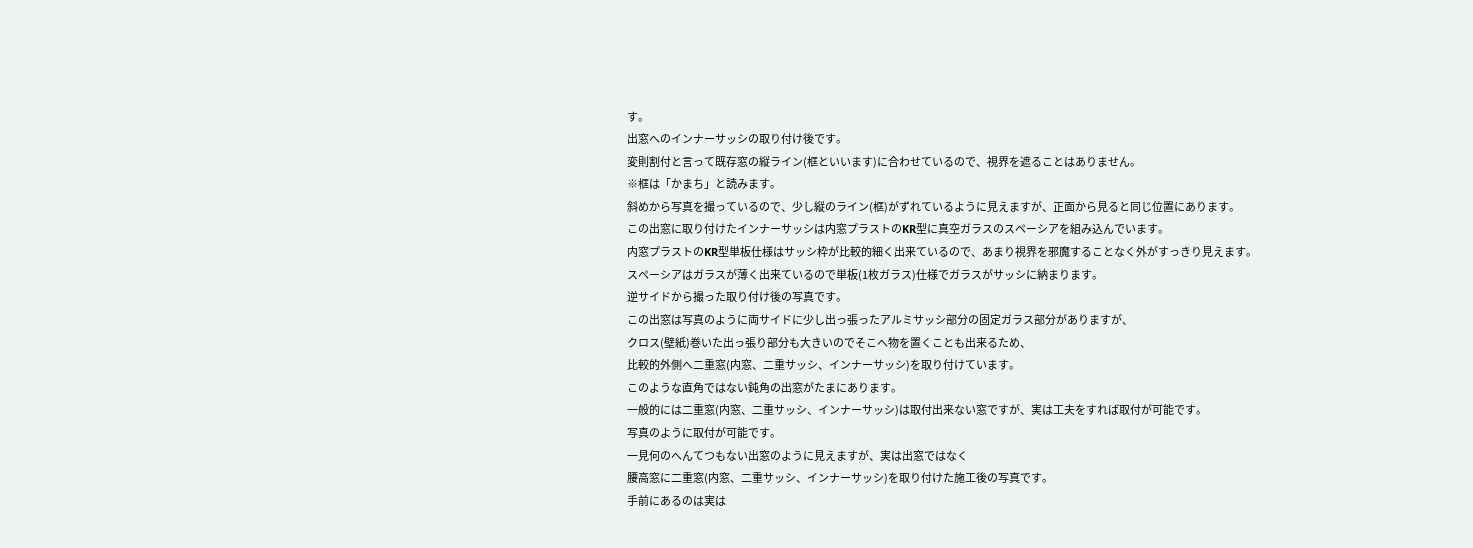す。
出窓へのインナーサッシの取り付け後です。
変則割付と言って既存窓の縦ライン(框といいます)に合わせているので、視界を遮ることはありません。
※框は「かまち」と読みます。
斜めから写真を撮っているので、少し縦のライン(框)がずれているように見えますが、正面から見ると同じ位置にあります。
この出窓に取り付けたインナーサッシは内窓プラストのKR型に真空ガラスのスペーシアを組み込んでいます。
内窓プラストのKR型単板仕様はサッシ枠が比較的細く出来ているので、あまり視界を邪魔することなく外がすっきり見えます。
スペーシアはガラスが薄く出来ているので単板(1枚ガラス)仕様でガラスがサッシに納まります。
逆サイドから撮った取り付け後の写真です。
この出窓は写真のように両サイドに少し出っ張ったアルミサッシ部分の固定ガラス部分がありますが、
クロス(壁紙)巻いた出っ張り部分も大きいのでそこへ物を置くことも出来るため、
比較的外側へ二重窓(内窓、二重サッシ、インナーサッシ)を取り付けています。
このような直角ではない鈍角の出窓がたまにあります。
一般的には二重窓(内窓、二重サッシ、インナーサッシ)は取付出来ない窓ですが、実は工夫をすれば取付が可能です。
写真のように取付が可能です。
一見何のへんてつもない出窓のように見えますが、実は出窓ではなく
腰高窓に二重窓(内窓、二重サッシ、インナーサッシ)を取り付けた施工後の写真です。
手前にあるのは実は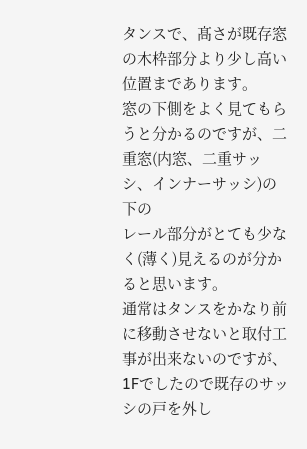タンスで、髙さが既存窓の木枠部分より少し高い位置まであります。
窓の下側をよく見てもらうと分かるのですが、二重窓(内窓、二重サッシ、インナーサッシ)の下の
レール部分がとても少なく(薄く)見えるのが分かると思います。
通常はタンスをかなり前に移動させないと取付工事が出来ないのですが、
1Fでしたので既存のサッシの戸を外し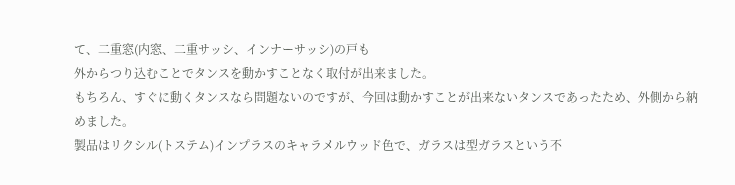て、二重窓(内窓、二重サッシ、インナーサッシ)の戸も
外からつり込むことでタンスを動かすことなく取付が出来ました。
もちろん、すぐに動くタンスなら問題ないのですが、今回は動かすことが出来ないタンスであったため、外側から納めました。
製品はリクシル(トステム)インプラスのキャラメルウッド色で、ガラスは型ガラスという不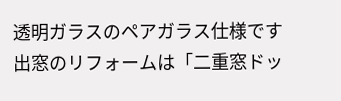透明ガラスのペアガラス仕様です
出窓のリフォームは「二重窓ドッ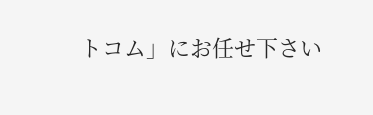トコム」にお任せ下さい